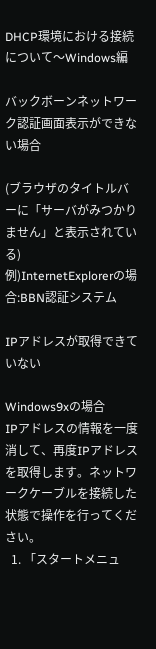DHCP環境における接続について〜Windows編

バックボーンネットワーク認証画面表示ができない場合

(ブラウザのタイトルバーに「サーバがみつかりません」と表示されている)
例)InternetExplorerの場合:BBN認証システム

IPアドレスが取得できていない

Windows9xの場合
IPアドレスの情報を一度消して、再度IPアドレスを取得します。ネットワークケーブルを接続した状態で操作を行ってください。
  1. 「スタートメニュ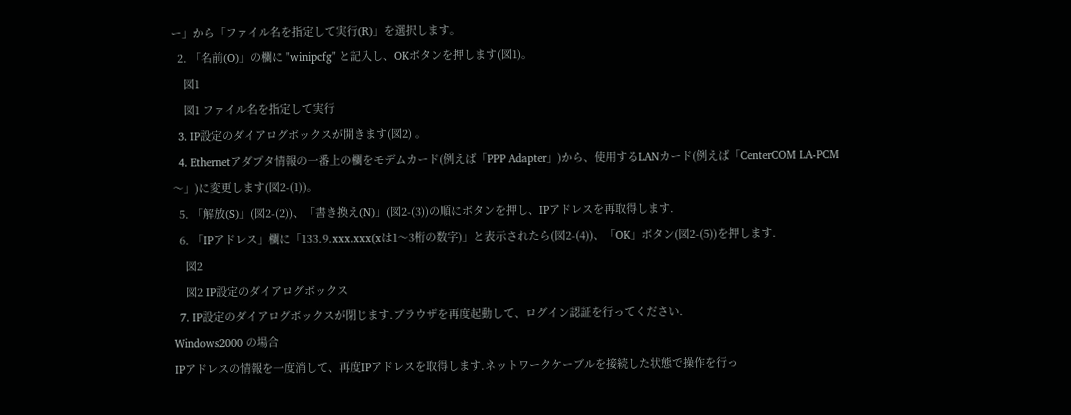ー」から「ファイル名を指定して実行(R)」を選択します。
  2. 「名前(O)」の欄に "winipcfg" と記入し、OKボタンを押します(図1)。
    図1
    図1 ファイル名を指定して実行
  3. IP設定のダイアログボックスが開きます(図2) 。
  4. Ethernetアダプタ情報の一番上の欄をモデムカード(例えば「PPP Adapter」)から、使用するLANカード(例えば「CenterCOM LA-PCM〜」)に変更します(図2-(1))。
  5. 「解放(S)」(図2-(2))、「書き換え(N)」(図2-(3))の順にボタンを押し、IPアドレスを再取得します.
  6. 「IPアドレス」欄に「133.9.xxx.xxx(xは1〜3桁の数字)」と表示されたら(図2-(4))、「OK」ボタン(図2-(5))を押します.
    図2
    図2 IP設定のダイアログボックス
  7. IP設定のダイアログボックスが閉じます.ブラウザを再度起動して、ログイン認証を行ってください.
Windows2000 の場合
IPアドレスの情報を一度消して、再度IPアドレスを取得します.ネットワークケーブルを接続した状態で操作を行っ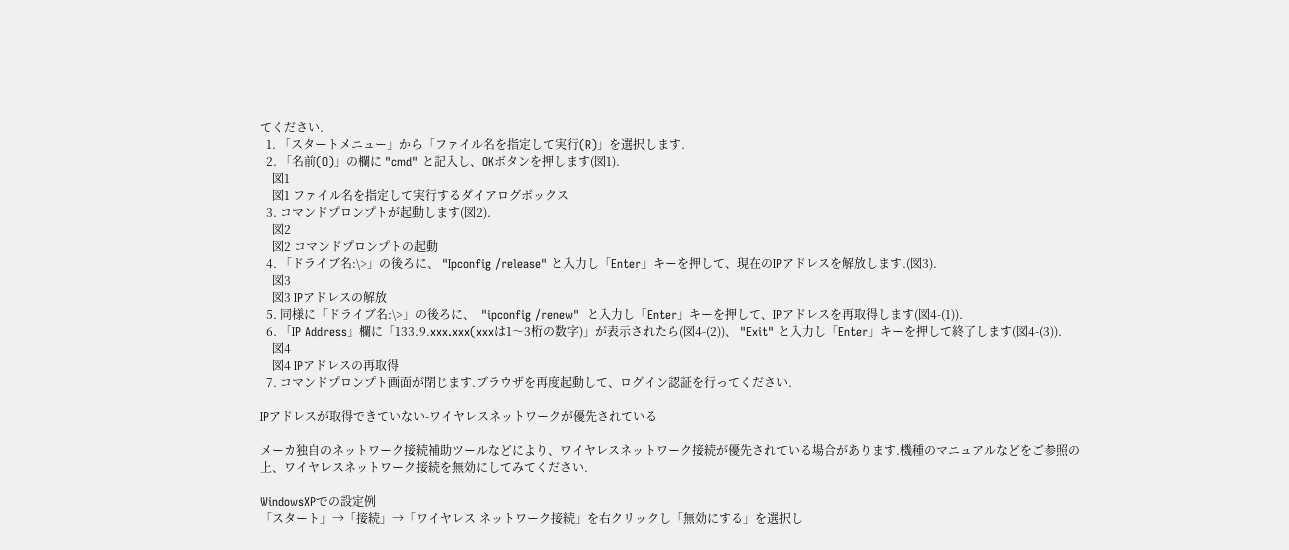てください.
  1. 「スタートメニュー」から「ファイル名を指定して実行(R)」を選択します.
  2. 「名前(O)」の欄に "cmd" と記入し、OKボタンを押します(図1).
    図1
    図1 ファイル名を指定して実行するダイアログボックス
  3. コマンドプロンプトが起動します(図2).
    図2
    図2 コマンドプロンプトの起動
  4. 「ドライブ名:\>」の後ろに、 "Ipconfig /release" と入力し「Enter」キーを押して、現在のIPアドレスを解放します.(図3).
    図3
    図3 IPアドレスの解放
  5. 同様に「ドライブ名:\>」の後ろに、  "ipconfig /renew"  と入力し「Enter」キーを押して、IPアドレスを再取得します(図4-(1)).
  6. 「IP Address」欄に「133.9.xxx.xxx(xxxは1〜3桁の数字)」が表示されたら(図4-(2))、 "Exit" と入力し「Enter」キーを押して終了します(図4-(3)).
    図4
    図4 IPアドレスの再取得
  7. コマンドプロンプト画面が閉じます.ブラウザを再度起動して、ログイン認証を行ってください.

IPアドレスが取得できていない-ワイヤレスネットワークが優先されている

メーカ独自のネットワーク接続補助ツールなどにより、ワイヤレスネットワーク接続が優先されている場合があります.機種のマニュアルなどをご参照の上、ワイヤレスネットワーク接続を無効にしてみてください.

WindowsXPでの設定例
「スタート」→「接続」→「ワイヤレス ネットワーク接続」を右クリックし「無効にする」を選択し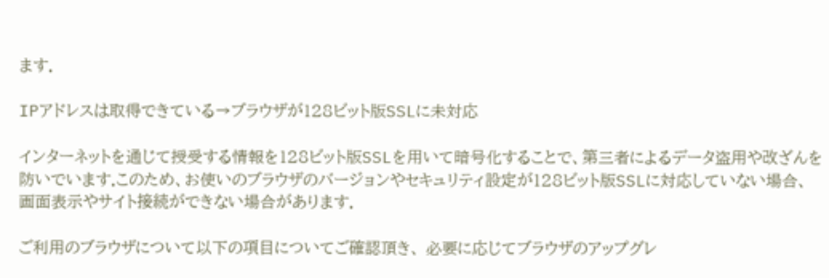ます.

IPアドレスは取得できている→ブラウザが128ビット版SSLに未対応

インターネットを通じて授受する情報を128ビット版SSLを用いて暗号化することで、第三者によるデータ盗用や改ざんを防いでいます.このため、お使いのブラウザのバージョンやセキュリティ設定が128ビット版SSLに対応していない場合、画面表示やサイト接続ができない場合があります.

ご利用のブラウザについて以下の項目についてご確認頂き、 必要に応じてブラウザのアップグレ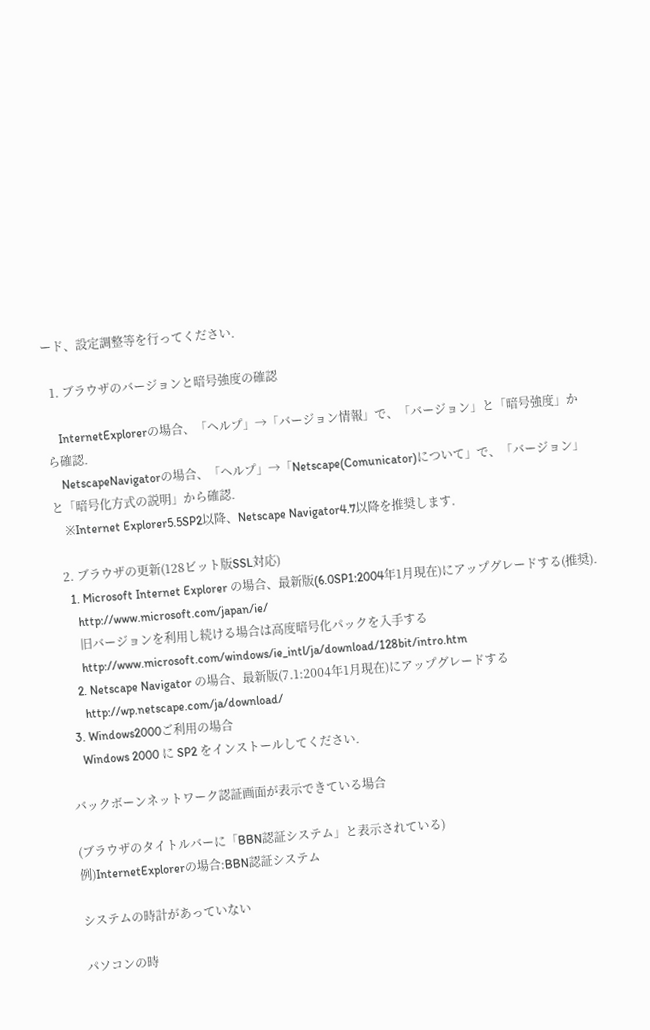ード、設定調整等を行ってください.

  1. ブラウザのバージョンと暗号強度の確認

    InternetExplorerの場合、「ヘルプ」→「バージョン情報」で、「バージョン」と「暗号強度」から確認.
    NetscapeNavigatorの場合、「ヘルプ」→「Netscape(Comunicator)について」で、「バージョン」と「暗号化方式の説明」から確認.
    ※Internet Explorer5.5SP2以降、Netscape Navigator4.7以降を推奨します.

  2. ブラウザの更新(128ビット版SSL対応)
    1. Microsoft Internet Explorer の場合、最新版(6.0SP1:2004年1月現在)にアップグレードする(推奨).
      http://www.microsoft.com/japan/ie/
      旧バージョンを利用し続ける場合は高度暗号化パックを入手する
      http://www.microsoft.com/windows/ie_intl/ja/download/128bit/intro.htm
    2. Netscape Navigator の場合、最新版(7.1:2004年1月現在)にアップグレードする
      http://wp.netscape.com/ja/download/
  3. Windows2000ご利用の場合
    Windows 2000 に SP2 をインストールしてください.

バックボーンネットワーク認証画面が表示できている場合

(ブラウザのタイトルバーに「BBN認証システム」と表示されている)
例)InternetExplorerの場合:BBN認証システム

システムの時計があっていない

パソコンの時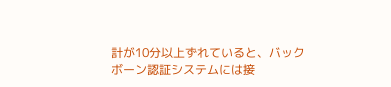計が10分以上ずれていると、バックボーン認証システムには接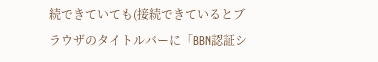続できていても(接続できているとブラウザのタイトルバーに「BBN認証シ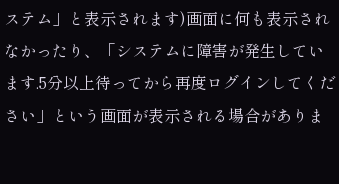ステム」と表示されます)画面に何も表示されなかったり、「システムに障害が発生しています.5分以上待ってから再度ログインしてください」という画面が表示される場合がありま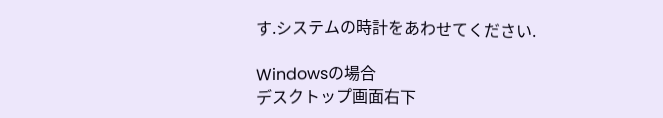す.システムの時計をあわせてください.

Windowsの場合
デスクトップ画面右下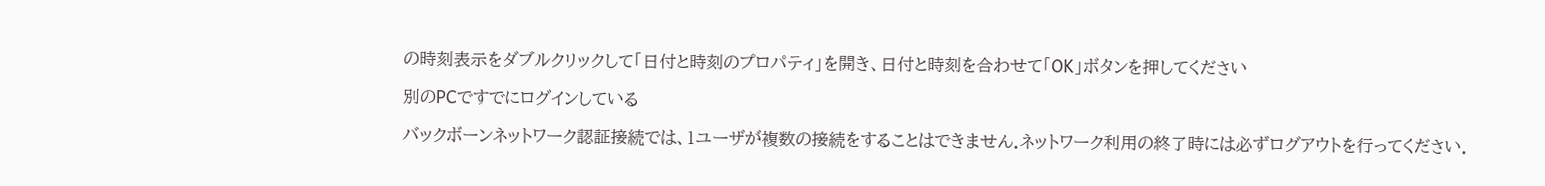の時刻表示をダブルクリックして「日付と時刻のプロパティ」を開き、日付と時刻を合わせて「OK」ボタンを押してください

別のPCですでにログインしている

バックボーンネットワーク認証接続では、1ユーザが複数の接続をすることはできません.ネットワーク利用の終了時には必ずログアウトを行ってください.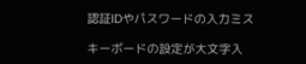認証IDやパスワードの入力ミス

キーボードの設定が大文字入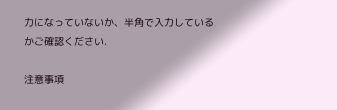力になっていないか、半角で入力しているかご確認ください.

注意事項